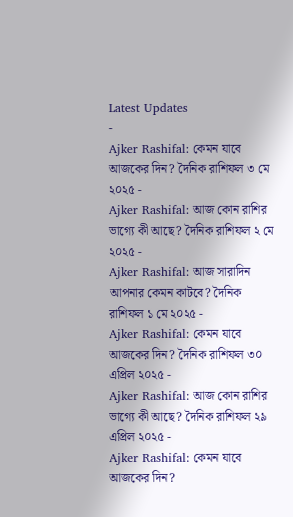Latest Updates
-
Ajker Rashifal: কেমন যাবে আজকের দিন? দৈনিক রাশিফল ৩ মে ২০২৫ -
Ajker Rashifal: আজ কোন রাশির ভাগ্যে কী আছে? দৈনিক রাশিফল ২ মে ২০২৫ -
Ajker Rashifal: আজ সারাদিন আপনার কেমন কাটবে? দৈনিক রাশিফল ১ মে ২০২৫ -
Ajker Rashifal: কেমন যাবে আজকের দিন? দৈনিক রাশিফল ৩০ এপ্রিল ২০২৫ -
Ajker Rashifal: আজ কোন রাশির ভাগ্যে কী আছে? দৈনিক রাশিফল ২৯ এপ্রিল ২০২৫ -
Ajker Rashifal: কেমন যাবে আজকের দিন?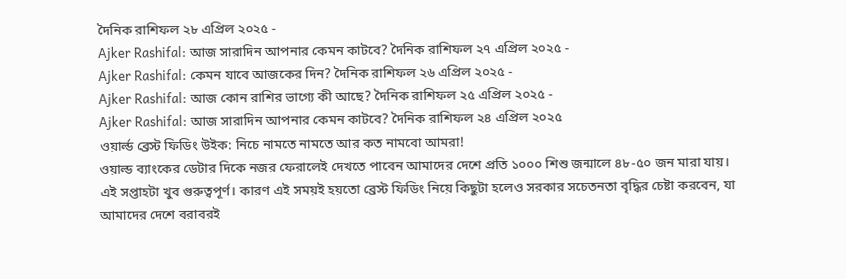দৈনিক রাশিফল ২৮ এপ্রিল ২০২৫ -
Ajker Rashifal: আজ সারাদিন আপনার কেমন কাটবে? দৈনিক রাশিফল ২৭ এপ্রিল ২০২৫ -
Ajker Rashifal: কেমন যাবে আজকের দিন? দৈনিক রাশিফল ২৬ এপ্রিল ২০২৫ -
Ajker Rashifal: আজ কোন রাশির ভাগ্যে কী আছে? দৈনিক রাশিফল ২৫ এপ্রিল ২০২৫ -
Ajker Rashifal: আজ সারাদিন আপনার কেমন কাটবে? দৈনিক রাশিফল ২৪ এপ্রিল ২০২৫
ওয়ার্ল্ড ব্রেস্ট ফিডিং উইক: নিচে নামতে নামতে আর কত নামবো আমরা!
ওয়াল্ড ব্যাংকের ডেটার দিকে নজর ফেরালেই দেখতে পাবেন আমাদের দেশে প্রতি ১০০০ শিশু জন্মালে ৪৮-৫০ জন মারা যায়।
এই সপ্তাহটা খুব গুরুত্বপূর্ণ। কারণ এই সময়ই হয়তো ব্রেস্ট ফিডিং নিয়ে কিছুটা হলেও সরকার সচেতনতা বৃদ্ধির চেষ্টা করবেন, যা আমাদের দেশে বরাবরই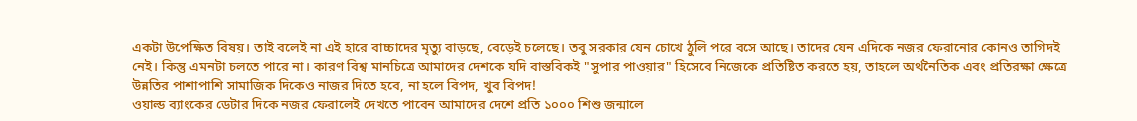একটা উপেক্ষিত বিষয়। তাই বলেই না এই হারে বাচ্চাদের মৃত্যু বাড়ছে, বেড়েই চলেছে। তবু সরকার যেন চোখে ঠুলি পরে বসে আছে। তাদের যেন এদিকে নজর ফেরানোর কোনও তাগিদই নেই। কিন্তু এমনটা চলতে পারে না। কারণ বিশ্ব মানচিত্রে আমাদের দেশকে যদি বাস্তবিকই "সুপার পাওয়ার" হিসেবে নিজেকে প্রতিষ্টিত করতে হয়, তাহলে অর্থনৈতিক এবং প্রতিরক্ষা ক্ষেত্রে উন্নতির পাশাপাশি সামাজিক দিকেও নাজর দিতে হবে, না হলে বিপদ, খুব বিপদ!
ওয়াল্ড ব্যাংকের ডেটার দিকে নজর ফেরালেই দেখতে পাবেন আমাদের দেশে প্রতি ১০০০ শিশু জন্মালে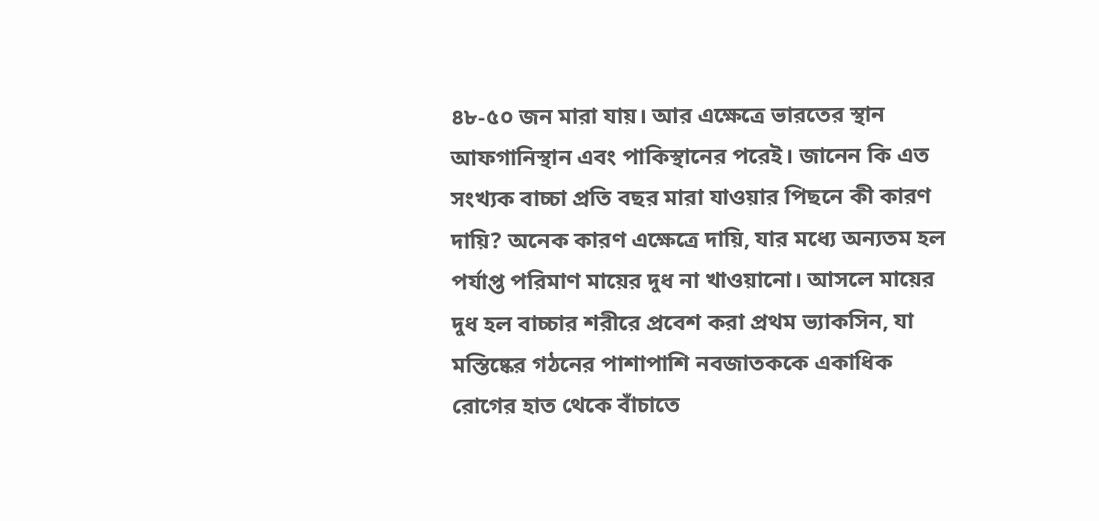৪৮-৫০ জন মারা যায়। আর এক্ষেত্রে ভারতের স্থান আফগানিস্থান এবং পাকিস্থানের পরেই। জানেন কি এত সংখ্যক বাচ্চা প্রতি বছর মারা যাওয়ার পিছনে কী কারণ দায়ি? অনেক কারণ এক্ষেত্রে দায়ি, যার মধ্যে অন্যতম হল পর্যাপ্ত পরিমাণ মায়ের দুধ না খাওয়ানো। আসলে মায়ের দুধ হল বাচ্চার শরীরে প্রবেশ করা প্রথম ভ্যাকসিন, যা মস্তিষ্কের গঠনের পাশাপাশি নবজাতককে একাধিক রোগের হাত থেকে বাঁচাতে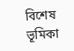বিশেষ ভূমিকা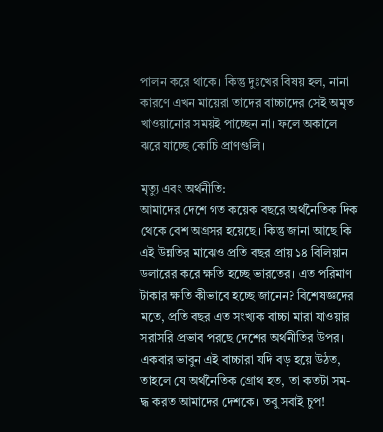পালন করে থাকে। কিন্তু দুঃখের বিষয় হল, নানা কারণে এখন মায়েরা তাদের বাচ্চাদের সেই অমৃত খাওয়ানোর সময়ই পাচ্ছেন না। ফলে অকালে ঝরে যাচ্ছে কোচি প্রাণগুলি।

মৃত্যু এবং অর্থনীতি:
আমাদের দেশে গত কয়েক বছরে অর্থনৈতিক দিক থেকে বেশ অগ্রসর হয়েছে। কিন্তু জানা আছে কি এই উন্নতির মাঝেও প্রতি বছর প্রায় ১৪ বিলিয়ান ডলারের করে ক্ষতি হচ্ছে ভারতের। এত পরিমাণ টাকার ক্ষতি কীভাবে হচ্ছে জানেন? বিশেষজ্ঞদের মতে, প্রতি বছর এত সংখ্যক বাচ্চা মারা যাওয়ার সরাসরি প্রভাব পরছে দেশের অর্থনীতির উপর। একবার ভাবুন এই বাচ্চারা যদি বড় হয়ে উঠত, তাহলে যে অর্থনৈতিক গ্রোথ হত, তা কতটা সম-দ্ধ করত আমাদের দেশকে। তবু সবাই চুপ!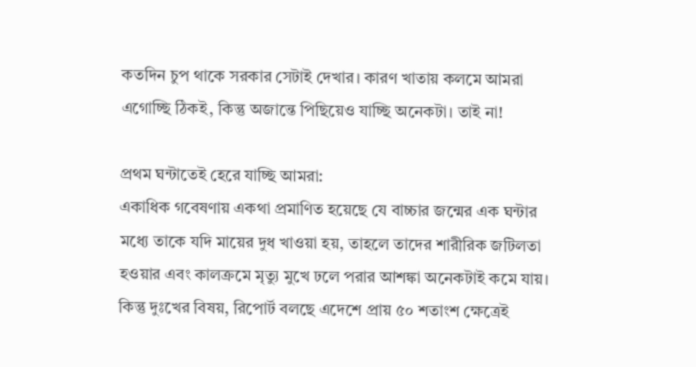কতদিন চুপ থাকে সরকার সেটাই দেখার। কারণ খাতায় কলমে আমরা এগোচ্ছি ঠিকই, কিন্তু অজান্তে পিছিয়েও যাচ্ছি অনেকটা। তাই না!

প্রথম ঘন্টাতেই হেরে যাচ্ছি আমরা:
একাধিক গবেষণায় একথা প্রমাণিত হয়েছে যে বাচ্চার জন্মের এক ঘন্টার মধ্যে তাকে যদি মায়ের দুধ খাওয়া হয়, তাহলে তাদের শারীরিক জটিলতা হওয়ার এবং কালক্রমে মৃত্যু মুখে ঢলে পরার আশঙ্কা অনেকটাই কমে যায়। কিন্তু দুঃখের বিষয়, রিপোর্ট বলছে এদেশে প্রায় ৫০ শতাংশ ক্ষেত্রেই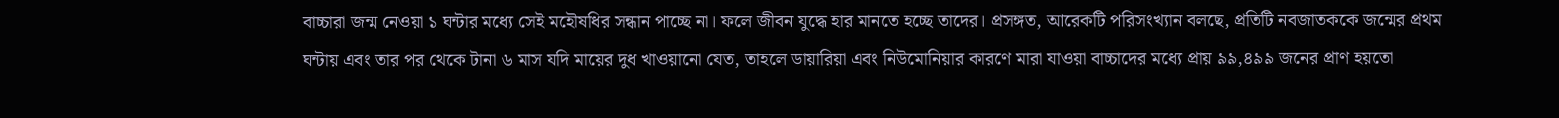বাচ্চারা জন্ম নেওয়া ১ ঘন্টার মধ্যে সেই মহৌষধির সন্ধান পাচ্ছে না। ফলে জীবন যুদ্ধে হার মানতে হচ্ছে তাদের। প্রসঙ্গত, আরেকটি পরিসংখ্যান বলছে, প্রতিটি নবজাতককে জন্মের প্রথম ঘন্টায় এবং তার পর থেকে টানা ৬ মাস যদি মায়ের দুধ খাওয়ানো যেত, তাহলে ডায়ারিয়া এবং নিউমোনিয়ার কারণে মারা যাওয়া বাচ্চাদের মধ্যে প্রায় ৯৯,৪৯৯ জনের প্রাণ হয়তো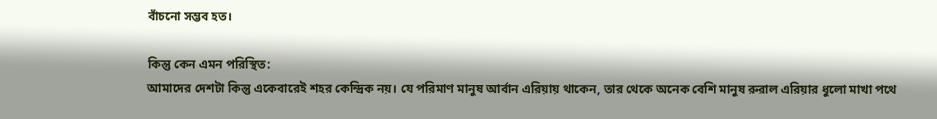বাঁচনো সম্ভব হত।

কিন্তু কেন এমন পরিস্থিত:
আমাদের দেশটা কিন্তু একেবারেই শহর কেন্দ্রিক নয়। যে পরিমাণ মানুষ আর্বান এরিয়ায় থাকেন, তার থেকে অনেক বেশি মানুষ রুরাল এরিয়ার ধুলো মাখা পথে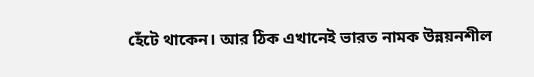হেঁটে থাকেন। আর ঠিক এখানেই ভারত নামক উন্নয়নশীল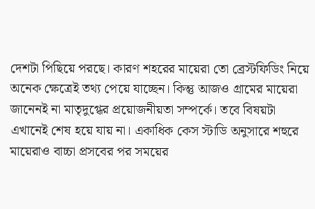দেশটা পিছিয়ে পরছে। কারণ শহরের মায়েরা তো ব্রেস্টফিডিং নিয়ে অনেক ক্ষেত্রেই তথ্য পেয়ে যাচ্ছেন। কিন্তু আজও গ্রামের মায়েরা জানেনই না মাতৃদুগ্ধের প্রয়োজনীয়তা সম্পর্কে। তবে বিষয়টা এখানেই শেষ হয়ে যায় না। একাধিক কেস স্টাডি অনুসারে শহুরে মায়েরাও বাচ্চা প্রসবের পর সময়ের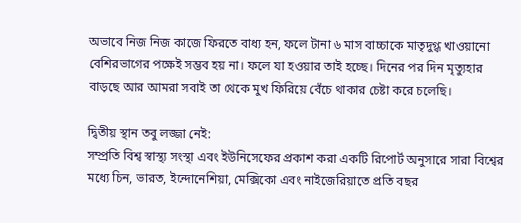অভাবে নিজ নিজ কাজে ফিরতে বাধ্য হন, ফলে টানা ৬ মাস বাচ্চাকে মাতৃদুগ্ধ খাওয়ানো বেশিরভাগের পক্ষেই সম্ভব হয় না। ফলে যা হওয়ার তাই হচ্ছে। দিনের পর দিন মৃত্যুহার বাড়ছে আর আমরা সবাই তা থেকে মুখ ফিরিয়ে বেঁচে থাকার চেষ্টা করে চলেছি।

দ্বিতীয় স্থান তবু লজ্জা নেই:
সম্প্রতি বিশ্ব স্বাস্থ্য সংস্থা এবং ইউনিসেফের প্রকাশ করা একটি রিপোর্ট অনুসারে সারা বিশ্বের মধ্যে চিন, ভারত, ইন্দোনেশিয়া, মেক্সিকো এবং নাইজেরিয়াতে প্রতি বছর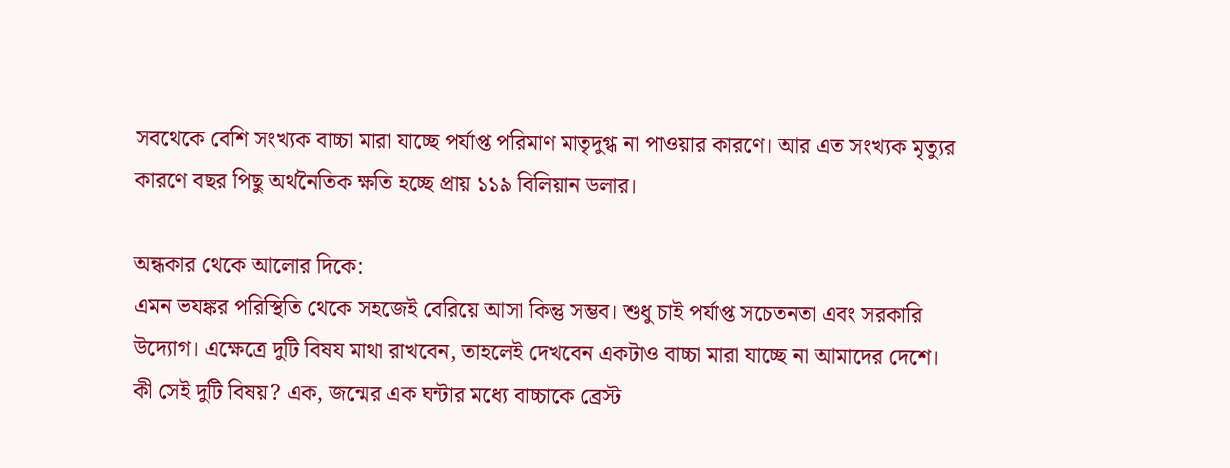সবথেকে বেশি সংখ্যক বাচ্চা মারা যাচ্ছে পর্যাপ্ত পরিমাণ মাতৃদুগ্ধ না পাওয়ার কারণে। আর এত সংখ্যক মৃত্যুর কারণে বছর পিছু অর্থনৈতিক ক্ষতি হচ্ছে প্রায় ১১৯ বিলিয়ান ডলার।

অন্ধকার থেকে আলোর দিকে:
এমন ভযঙ্কর পরিস্থিতি থেকে সহজেই বেরিয়ে আসা কিন্তু সম্ভব। শুধু চাই পর্যাপ্ত সচেতনতা এবং সরকারি উদ্যোগ। এক্ষেত্রে দুটি বিষয মাথা রাখবেন, তাহলেই দেখবেন একটাও বাচ্চা মারা যাচ্ছে না আমাদের দেশে। কী সেই দুটি বিষয়? এক, জন্মের এক ঘন্টার মধ্যে বাচ্চাকে ব্রেস্ট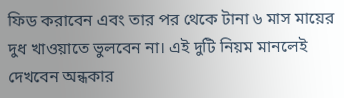ফিড করাবেন এবং তার পর থেকে টানা ৬ মাস মায়ের দুধ খাওয়াতে ভুলবেন না। এই দুটি নিয়ম মানলেই দেখবেন অন্ধকার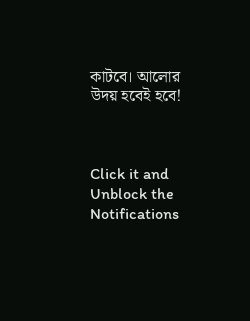কাটবে। আলোর উদয় হবেই হবে!



Click it and Unblock the Notifications